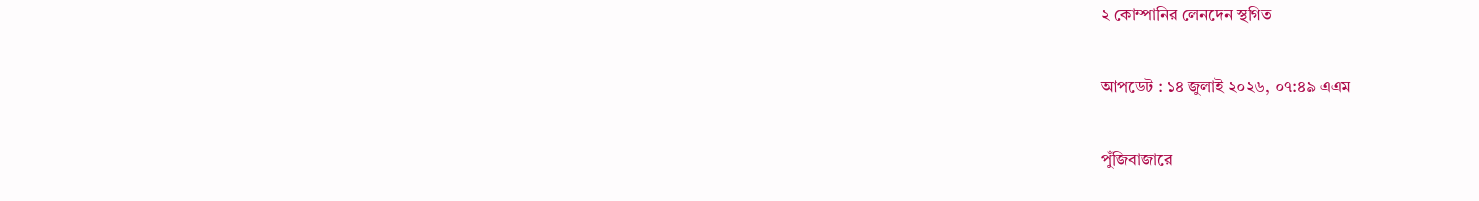২ কোম্পানির লেনদেন স্থগিত

আপডেট : ১৪ জুলাই ২০২৬, ০৭:৪৯ এএম

পুঁজিবাজারে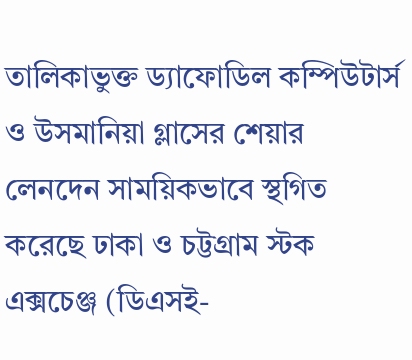তালিকাভুক্ত ড্যাফোডিল কম্পিউটার্স ও উসমানিয়া গ্লাসের শেয়ার লেনদেন সাময়িকভাবে স্থগিত করেছে ঢাকা ও চট্টগ্রাম স্টক এক্সচেঞ্জ (ডিএসই-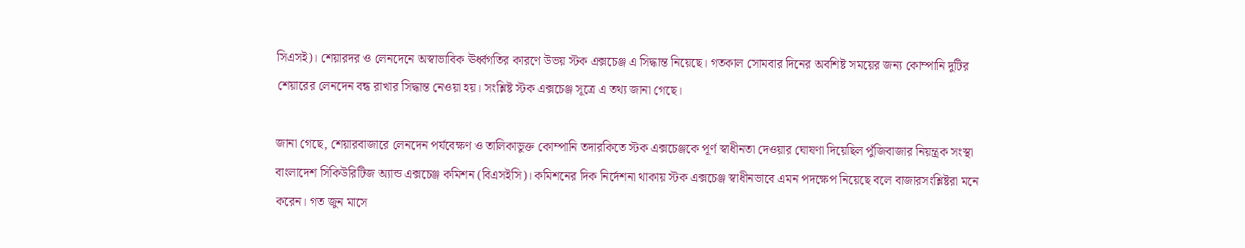সিএসই)। শেয়ারদর ও লেনদেনে অস্বাভাবিক ঊর্ধ্বগতির কারণে উভয় স্টক এক্সচেঞ্জ এ সিদ্ধান্ত নিয়েছে। গতকাল সোমবার দিনের অবশিষ্ট সময়ের জন্য কোম্পানি দুটির শেয়ারের লেনদেন বন্ধ রাখার সিদ্ধান্ত নেওয়া হয়। সংশ্লিষ্ট স্টক এক্সচেঞ্জ সূত্রে এ তথ্য জানা গেছে।

জানা গেছে, শেয়ারবাজারে লেনদেন পর্যবেক্ষণ ও তালিকাভুক্ত কোম্পানি তদারকিতে স্টক এক্সচেঞ্জকে পূর্ণ স্বাধীনতা দেওয়ার ঘোষণা দিয়েছিল পুঁজিবাজার নিয়ন্ত্রক সংস্থা বাংলাদেশ সিকিউরিটিজ অ্যান্ড এক্সচেঞ্জ কমিশন (বিএসইসি)। কমিশনের দিক নির্দেশনা থাকায় স্টক এক্সচেঞ্জ স্বাধীনভাবে এমন পদক্ষেপ নিয়েছে বলে বাজারসংশ্লিষ্টরা মনে করেন। গত জুন মাসে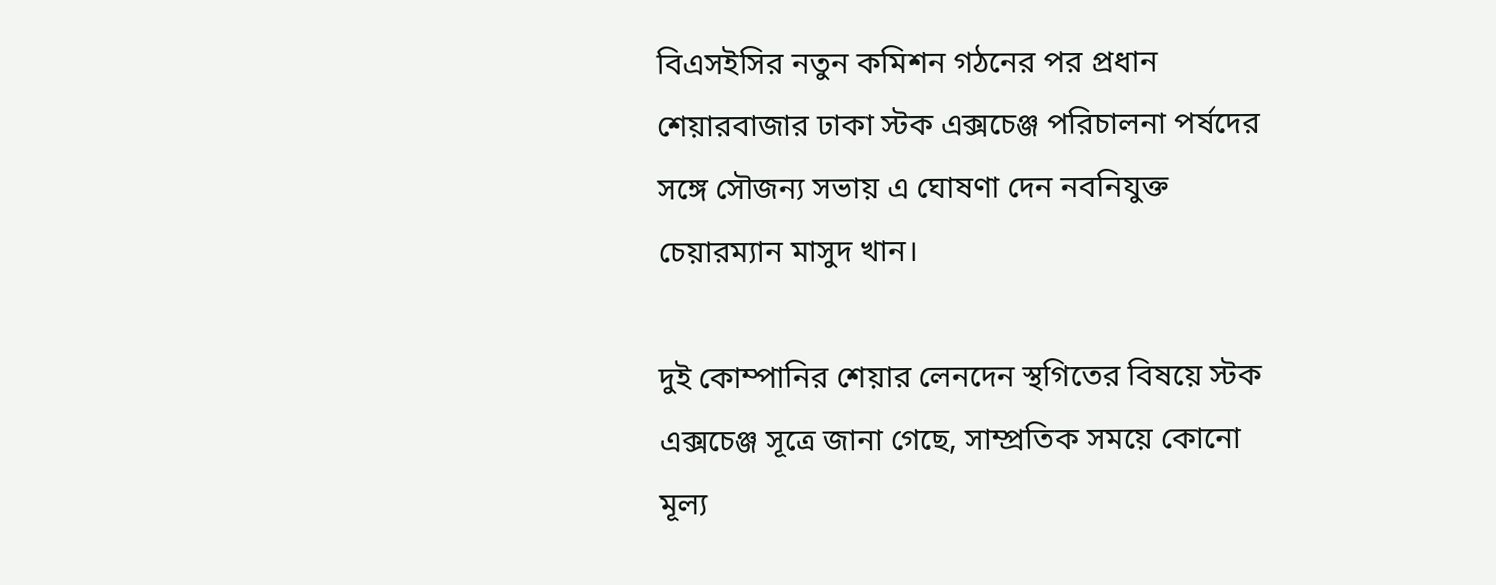বিএসইসির নতুন কমিশন গঠনের পর প্রধান শেয়ারবাজার ঢাকা স্টক এক্সচেঞ্জ পরিচালনা পর্ষদের সঙ্গে সৌজন্য সভায় এ ঘোষণা দেন নবনিযুক্ত চেয়ারম্যান মাসুদ খান।

দুই কোম্পানির শেয়ার লেনদেন স্থগিতের বিষয়ে স্টক এক্সচেঞ্জ সূত্রে জানা গেছে, সাম্প্রতিক সময়ে কোনো মূল্য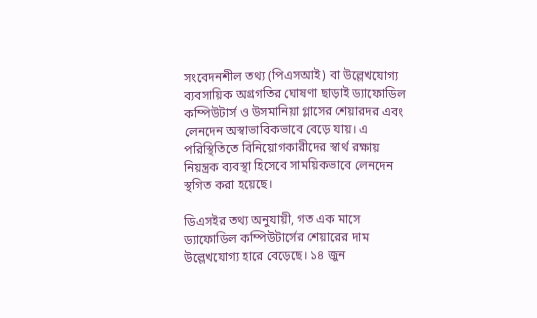সংবেদনশীল তথ্য (পিএসআই) বা উল্লেখযোগ্য ব্যবসায়িক অগ্রগতির ঘোষণা ছাড়াই ড্যাফোডিল কম্পিউটার্স ও উসমানিয়া গ্লাসের শেয়ারদর এবং লেনদেন অস্বাভাবিকভাবে বেড়ে যায়। এ পরিস্থিতিতে বিনিয়োগকারীদের স্বার্থ রক্ষায় নিয়ন্ত্রক ব্যবস্থা হিসেবে সাময়িকভাবে লেনদেন স্থগিত করা হয়েছে।

ডিএসইর তথ্য অনুযায়ী, গত এক মাসে ড্যাফোডিল কম্পিউটার্সের শেয়ারের দাম উল্লেখযোগ্য হারে বেড়েছে। ১৪ জুন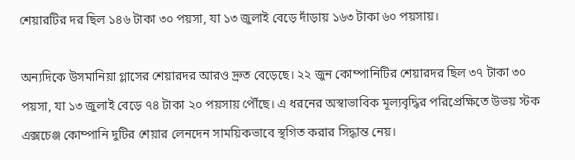শেয়ারটির দর ছিল ১৪৬ টাকা ৩০ পয়সা, যা ১৩ জুলাই বেড়ে দাঁড়ায় ১৬৩ টাকা ৬০ পয়সায়।

অন্যদিকে উসমানিয়া গ্লাসের শেয়ারদর আরও দ্রুত বেড়েছে। ২২ জুন কোম্পানিটির শেয়ারদর ছিল ৩৭ টাকা ৩০ পয়সা, যা ১৩ জুলাই বেড়ে ৭৪ টাকা ২০ পয়সায় পৌঁছে। এ ধরনের অস্বাভাবিক মূল্যবৃদ্ধির পরিপ্রেক্ষিতে উভয় স্টক এক্সচেঞ্জ কোম্পানি দুটির শেয়ার লেনদেন সাময়িকভাবে স্থগিত করার সিদ্ধান্ত নেয়।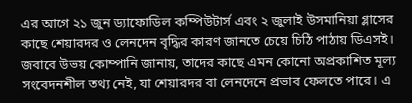এর আগে ২১ জুন ড্যাফোডিল কম্পিউটার্স এবং ২ জুলাই উসমানিয়া গ্লাসের কাছে শেয়ারদর ও লেনদেন বৃদ্ধির কারণ জানতে চেয়ে চিঠি পাঠায় ডিএসই। জবাবে উভয় কোম্পানি জানায়, তাদের কাছে এমন কোনো অপ্রকাশিত মূল্য সংবেদনশীল তথ্য নেই, যা শেয়ারদর বা লেনদেনে প্রভাব ফেলতে পারে। এ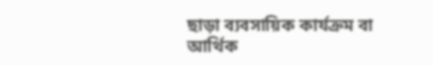ছাড়া ব্যবসায়িক কার্যক্রম বা আর্থিক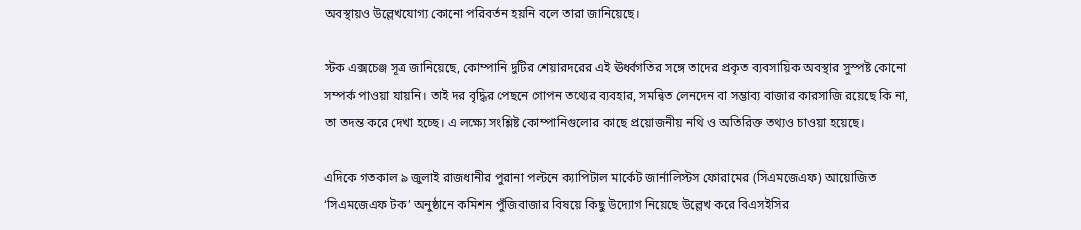অবস্থায়ও উল্লেখযোগ্য কোনো পরিবর্তন হয়নি বলে তারা জানিয়েছে।

স্টক এক্সচেঞ্জ সূত্র জানিয়েছে, কোম্পানি দুটির শেয়ারদরের এই ঊর্ধ্বগতির সঙ্গে তাদের প্রকৃত ব্যবসায়িক অবস্থার সুস্পষ্ট কোনো সম্পর্ক পাওয়া যায়নি। তাই দর বৃদ্ধির পেছনে গোপন তথ্যের ব্যবহার, সমন্বিত লেনদেন বা সম্ভাব্য বাজার কারসাজি রয়েছে কি না, তা তদন্ত করে দেখা হচ্ছে। এ লক্ষ্যে সংশ্লিষ্ট কোম্পানিগুলোর কাছে প্রয়োজনীয় নথি ও অতিরিক্ত তথ্যও চাওয়া হয়েছে।

এদিকে গতকাল ৯ জুলাই রাজধানীর পুরানা পল্টনে ক্যাপিটাল মার্কেট জার্নালিস্টস ফোরামের (সিএমজেএফ) আয়োজিত ‘সিএমজেএফ টক’ অনুষ্ঠানে কমিশন পুঁজিবাজার বিষয়ে কিছু উদ্যোগ নিয়েছে উল্লেখ করে বিএসইসির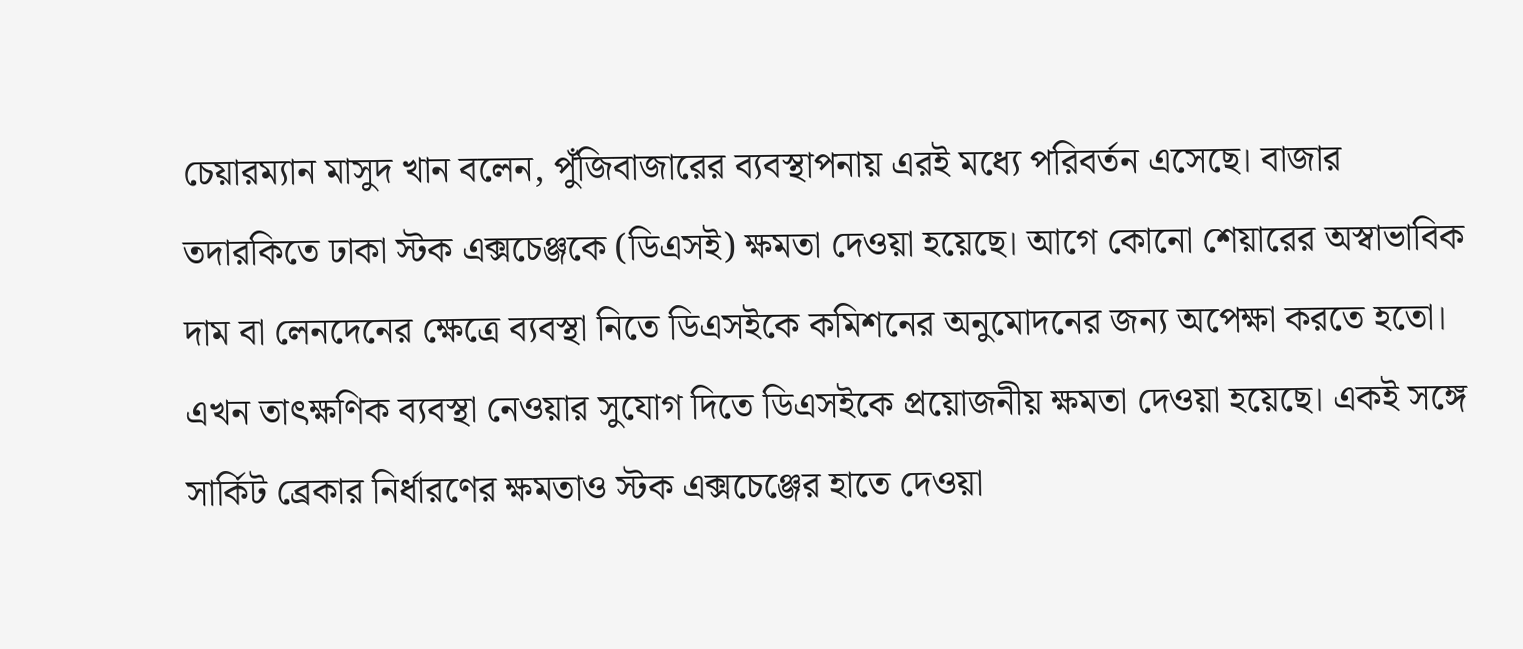চেয়ারম্যান মাসুদ খান বলেন, পুঁজিবাজারের ব্যবস্থাপনায় এরই মধ্যে পরিবর্তন এসেছে। বাজার তদারকিতে ঢাকা স্টক এক্সচেঞ্জকে (ডিএসই) ক্ষমতা দেওয়া হয়েছে। আগে কোনো শেয়ারের অস্বাভাবিক দাম বা লেনদেনের ক্ষেত্রে ব্যবস্থা নিতে ডিএসইকে কমিশনের অনুমোদনের জন্য অপেক্ষা করতে হতো। এখন তাৎক্ষণিক ব্যবস্থা নেওয়ার সুযোগ দিতে ডিএসইকে প্রয়োজনীয় ক্ষমতা দেওয়া হয়েছে। একই সঙ্গে সার্কিট ব্রেকার নির্ধারণের ক্ষমতাও স্টক এক্সচেঞ্জের হাতে দেওয়া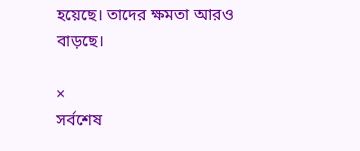হয়েছে। তাদের ক্ষমতা আরও বাড়ছে।

×
সর্বশেষ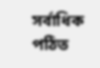সর্বাধিক পঠিত